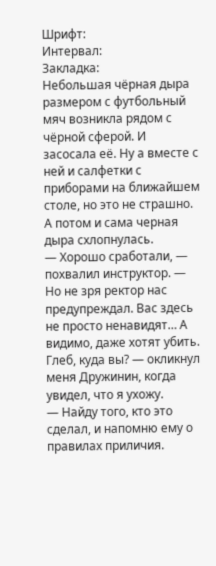Шрифт:
Интервал:
Закладка:
Небольшая чёрная дыра размером с футбольный мяч возникла рядом с чёрной сферой. И засосала её. Ну а вместе с ней и салфетки с приборами на ближайшем столе, но это не страшно.
А потом и сама черная дыра схлопнулась.
— Хорошо сработали, — похвалил инструктор. — Но не зря ректор нас предупреждал. Вас здесь не просто ненавидят… А видимо, даже хотят убить. Глеб, куда вы? — окликнул меня Дружинин, когда увидел, что я ухожу.
— Найду того, кто это сделал, и напомню ему о правилах приличия.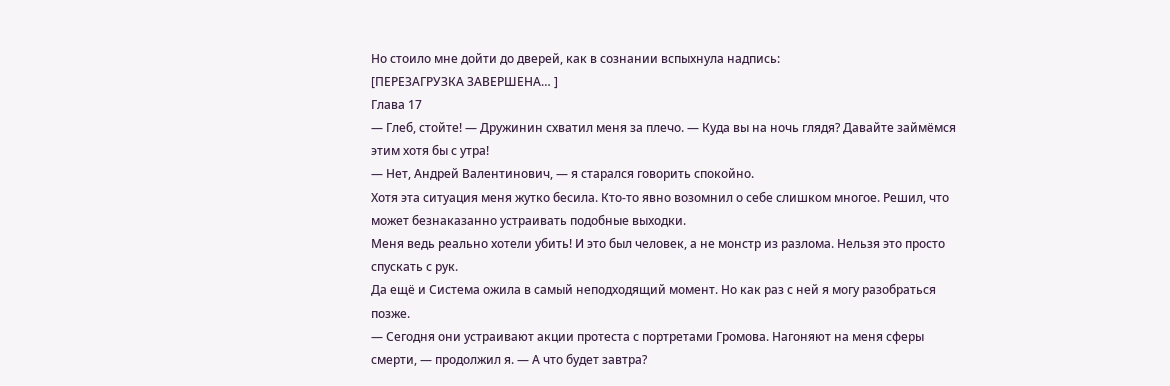Но стоило мне дойти до дверей, как в сознании вспыхнула надпись:
[ПЕРЕЗАГРУЗКА ЗАВЕРШЕНА… ]
Глава 17
— Глеб, стойте! — Дружинин схватил меня за плечо. — Куда вы на ночь глядя? Давайте займёмся этим хотя бы с утра!
— Нет, Андрей Валентинович, — я старался говорить спокойно.
Хотя эта ситуация меня жутко бесила. Кто-то явно возомнил о себе слишком многое. Решил, что может безнаказанно устраивать подобные выходки.
Меня ведь реально хотели убить! И это был человек, а не монстр из разлома. Нельзя это просто спускать с рук.
Да ещё и Система ожила в самый неподходящий момент. Но как раз с ней я могу разобраться позже.
— Сегодня они устраивают акции протеста с портретами Громова. Нагоняют на меня сферы смерти, — продолжил я. — А что будет завтра?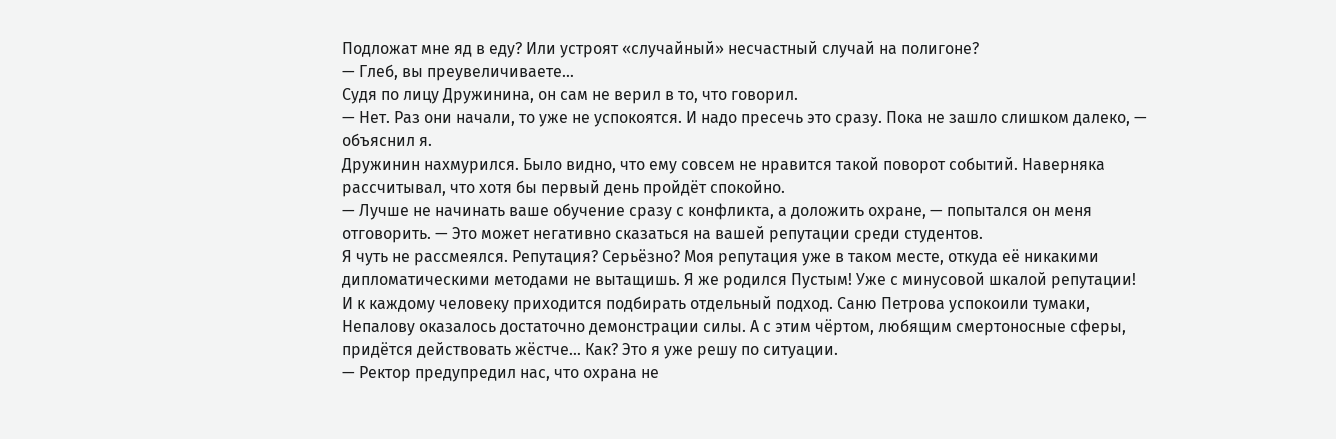Подложат мне яд в еду? Или устроят «случайный» несчастный случай на полигоне?
— Глеб, вы преувеличиваете…
Судя по лицу Дружинина, он сам не верил в то, что говорил.
— Нет. Раз они начали, то уже не успокоятся. И надо пресечь это сразу. Пока не зашло слишком далеко, — объяснил я.
Дружинин нахмурился. Было видно, что ему совсем не нравится такой поворот событий. Наверняка рассчитывал, что хотя бы первый день пройдёт спокойно.
— Лучше не начинать ваше обучение сразу с конфликта, а доложить охране, — попытался он меня отговорить. — Это может негативно сказаться на вашей репутации среди студентов.
Я чуть не рассмеялся. Репутация? Серьёзно? Моя репутация уже в таком месте, откуда её никакими дипломатическими методами не вытащишь. Я же родился Пустым! Уже с минусовой шкалой репутации!
И к каждому человеку приходится подбирать отдельный подход. Саню Петрова успокоили тумаки, Непалову оказалось достаточно демонстрации силы. А с этим чёртом, любящим смертоносные сферы, придётся действовать жёстче… Как? Это я уже решу по ситуации.
— Ректор предупредил нас, что охрана не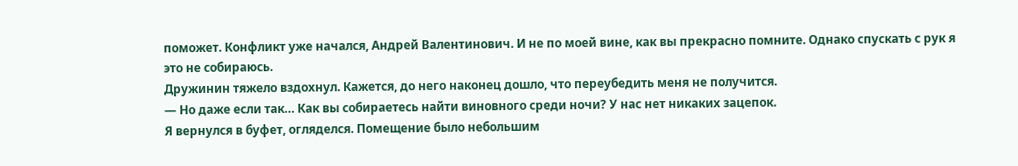поможет. Конфликт уже начался, Андрей Валентинович. И не по моей вине, как вы прекрасно помните. Однако спускать с рук я это не собираюсь.
Дружинин тяжело вздохнул. Кажется, до него наконец дошло, что переубедить меня не получится.
— Но даже если так… Как вы собираетесь найти виновного среди ночи? У нас нет никаких зацепок.
Я вернулся в буфет, огляделся. Помещение было небольшим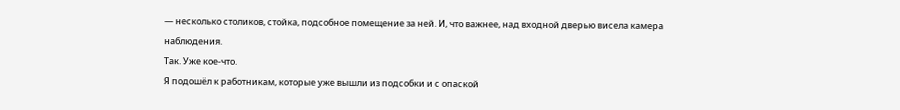— несколько столиков, стойка, подсобное помещение за ней. И, что важнее, над входной дверью висела камера наблюдения.
Так. Уже кое-что.
Я подошёл к работникам, которые уже вышли из подсобки и с опаской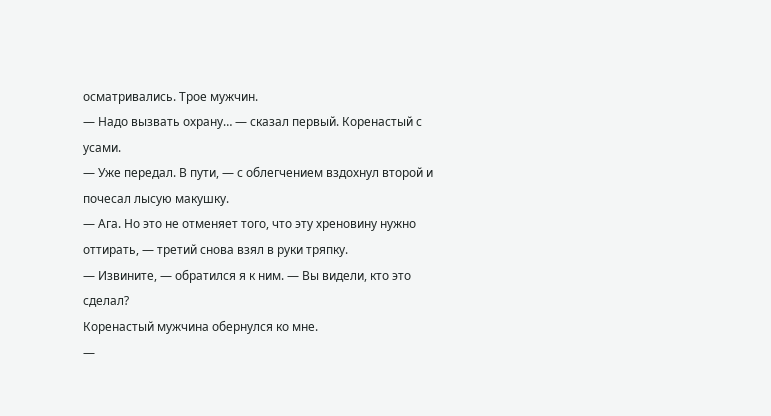осматривались. Трое мужчин.
— Надо вызвать охрану… — сказал первый. Коренастый с усами.
— Уже передал. В пути, — с облегчением вздохнул второй и почесал лысую макушку.
— Ага. Но это не отменяет того, что эту хреновину нужно оттирать, — третий снова взял в руки тряпку.
— Извините, — обратился я к ним. — Вы видели, кто это сделал?
Коренастый мужчина обернулся ко мне.
—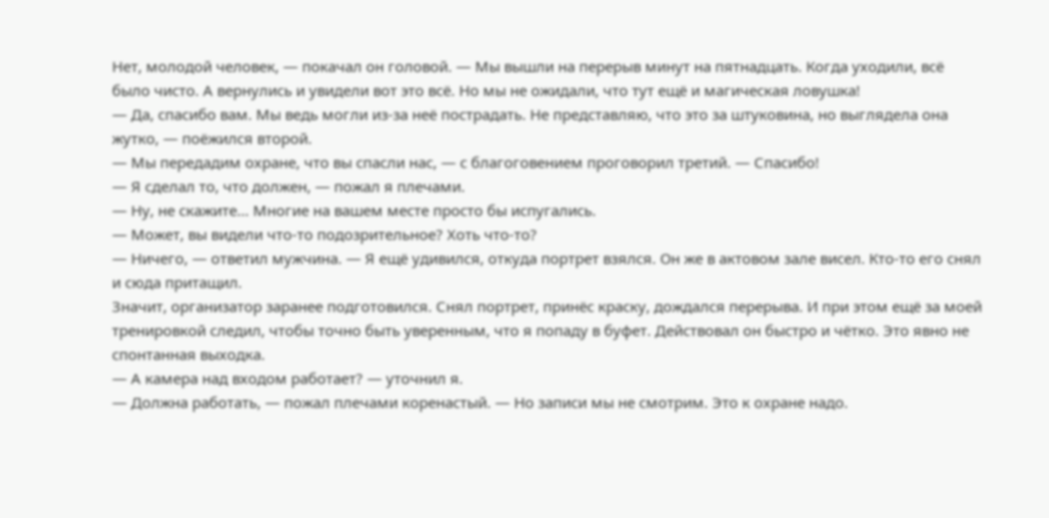Нет, молодой человек, — покачал он головой. — Мы вышли на перерыв минут на пятнадцать. Когда уходили, всё было чисто. А вернулись и увидели вот это всё. Но мы не ожидали, что тут ещё и магическая ловушка!
— Да, спасибо вам. Мы ведь могли из-за неё пострадать. Не представляю, что это за штуковина, но выглядела она жутко, — поёжился второй.
— Мы передадим охране, что вы спасли нас, — с благоговением проговорил третий. — Спасибо!
— Я сделал то, что должен, — пожал я плечами.
— Ну, не скажите… Многие на вашем месте просто бы испугались.
— Может, вы видели что-то подозрительное? Хоть что-то?
— Ничего, — ответил мужчина. — Я ещё удивился, откуда портрет взялся. Он же в актовом зале висел. Кто-то его снял и сюда притащил.
Значит, организатор заранее подготовился. Снял портрет, принёс краску, дождался перерыва. И при этом ещё за моей тренировкой следил, чтобы точно быть уверенным, что я попаду в буфет. Действовал он быстро и чётко. Это явно не спонтанная выходка.
— А камера над входом работает? — уточнил я.
— Должна работать, — пожал плечами коренастый. — Но записи мы не смотрим. Это к охране надо.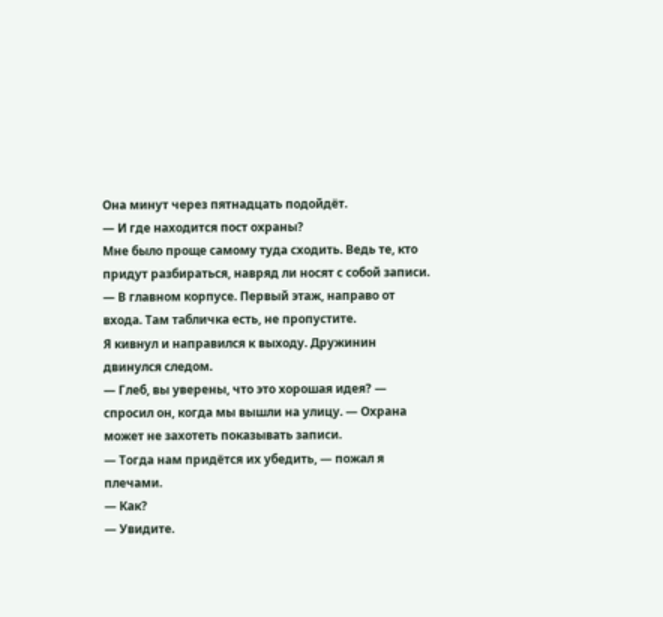Она минут через пятнадцать подойдёт.
— И где находится пост охраны?
Мне было проще самому туда сходить. Ведь те, кто придут разбираться, навряд ли носят с собой записи.
— В главном корпусе. Первый этаж, направо от входа. Там табличка есть, не пропустите.
Я кивнул и направился к выходу. Дружинин двинулся следом.
— Глеб, вы уверены, что это хорошая идея? — спросил он, когда мы вышли на улицу. — Охрана может не захотеть показывать записи.
— Тогда нам придётся их убедить, — пожал я плечами.
— Как?
— Увидите.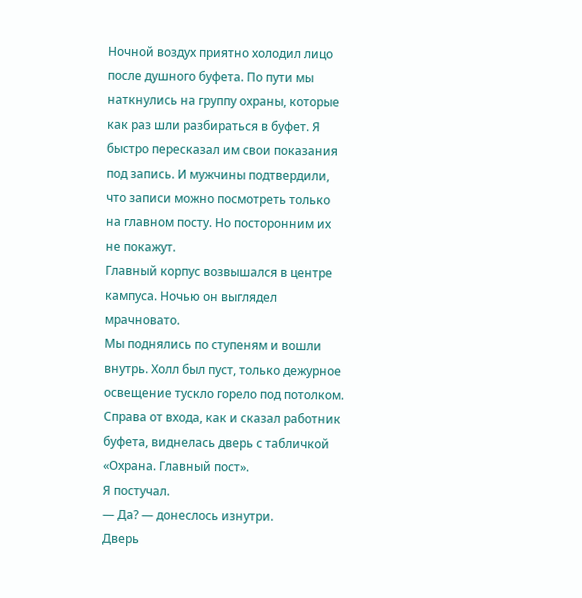Ночной воздух приятно холодил лицо после душного буфета. По пути мы наткнулись на группу охраны, которые как раз шли разбираться в буфет. Я быстро пересказал им свои показания под запись. И мужчины подтвердили, что записи можно посмотреть только на главном посту. Но посторонним их не покажут.
Главный корпус возвышался в центре кампуса. Ночью он выглядел мрачновато.
Мы поднялись по ступеням и вошли внутрь. Холл был пуст, только дежурное освещение тускло горело под потолком. Справа от входа, как и сказал работник буфета, виднелась дверь с табличкой «Охрана. Главный пост».
Я постучал.
— Да? — донеслось изнутри.
Дверь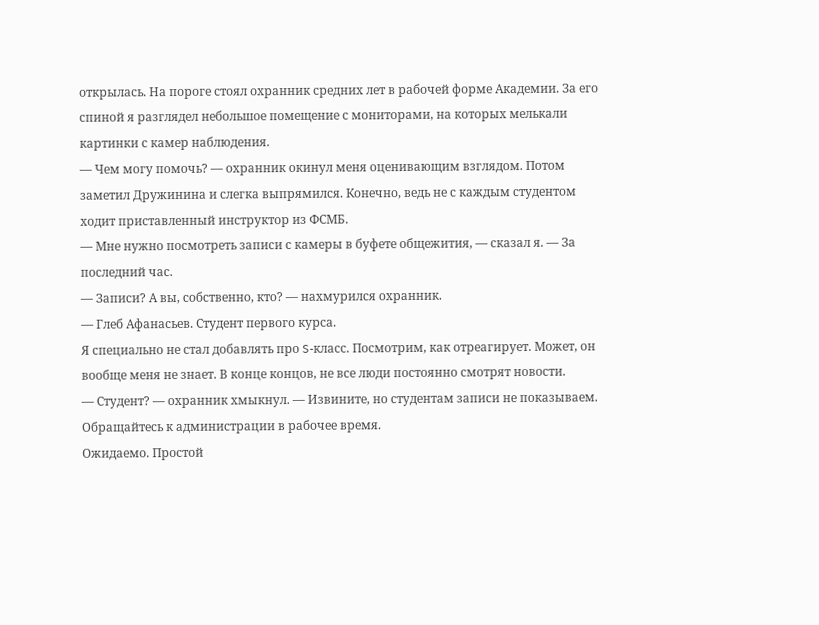открылась. На пороге стоял охранник средних лет в рабочей форме Академии. За его спиной я разглядел небольшое помещение с мониторами, на которых мелькали картинки с камер наблюдения.
— Чем могу помочь? — охранник окинул меня оценивающим взглядом. Потом заметил Дружинина и слегка выпрямился. Конечно, ведь не с каждым студентом ходит приставленный инструктор из ФСМБ.
— Мне нужно посмотреть записи с камеры в буфете общежития, — сказал я. — За последний час.
— Записи? А вы, собственно, кто? — нахмурился охранник.
— Глеб Афанасьев. Студент первого курса.
Я специально не стал добавлять про S-класс. Посмотрим, как отреагирует. Может, он вообще меня не знает. В конце концов, не все люди постоянно смотрят новости.
— Студент? — охранник хмыкнул. — Извините, но студентам записи не показываем. Обращайтесь к администрации в рабочее время.
Ожидаемо. Простой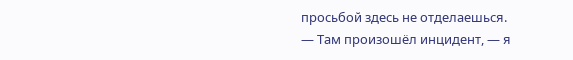просьбой здесь не отделаешься.
— Там произошёл инцидент, — я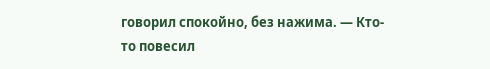говорил спокойно, без нажима. — Кто-то повесил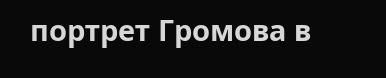портрет Громова в